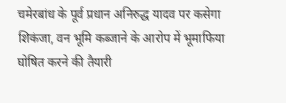चमेरबांध के पूर्व प्रधान अनिरुद्ध यादव पर कसेगा शिकंजा, वन भूमि कब्जाने के आरोप में भूमाफिया घोषित करने की तैयारी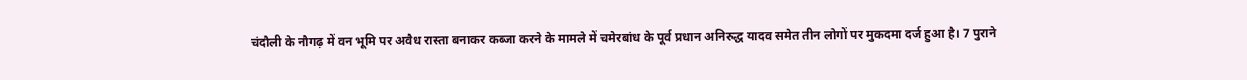चंदौली के नौगढ़ में वन भूमि पर अवैध रास्ता बनाकर कब्जा करने के मामले में चमेरबांध के पूर्व प्रधान अनिरुद्ध यादव समेत तीन लोगों पर मुकदमा दर्ज हुआ है। 7 पुराने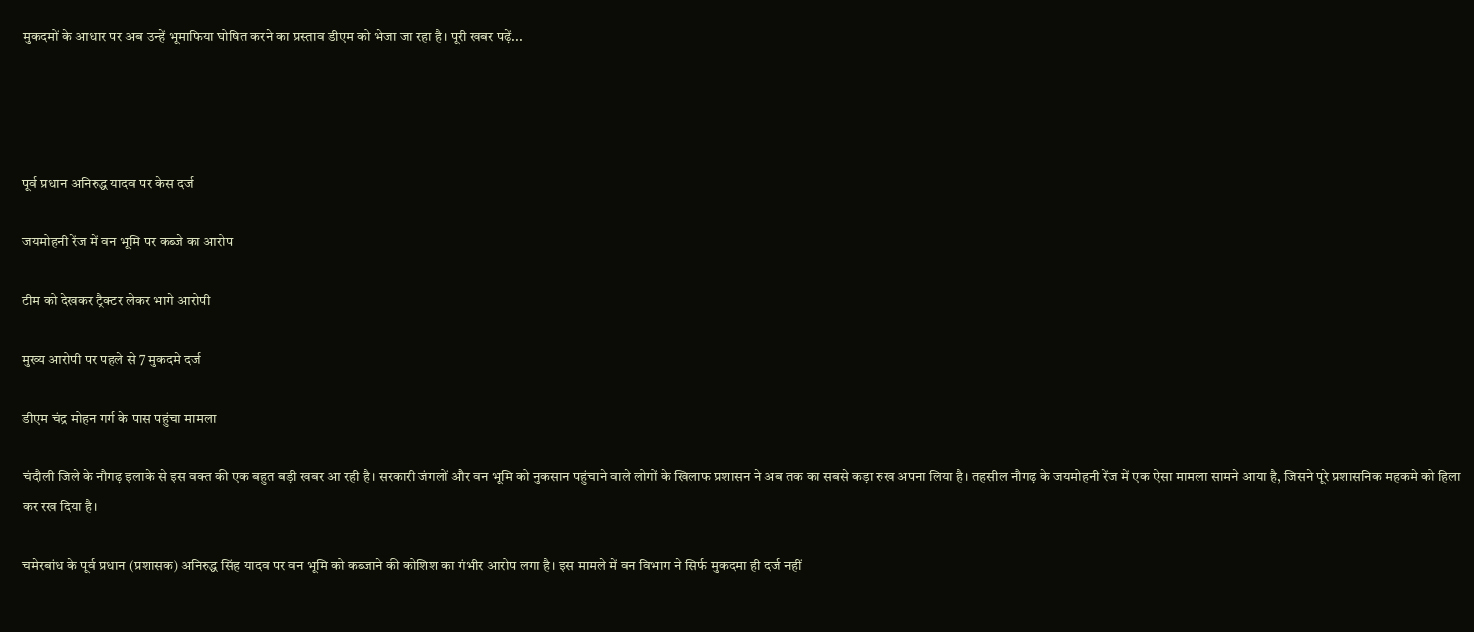मुकदमों के आधार पर अब उन्हें भूमाफिया घोषित करने का प्रस्ताव डीएम को भेजा जा रहा है। पूरी खबर पढ़ें...




पूर्व प्रधान अनिरुद्ध यादव पर केस दर्ज

जयमोहनी रेंज में वन भूमि पर कब्जे का आरोप

टीम को देखकर ट्रैक्टर लेकर भागे आरोपी

मुख्य आरोपी पर पहले से 7 मुकदमे दर्ज

डीएम चंद्र मोहन गर्ग के पास पहुंचा मामला

चंदौली जिले के नौगढ़ इलाके से इस वक्त की एक बहुत बड़ी खबर आ रही है। सरकारी जंगलों और वन भूमि को नुकसान पहुंचाने वाले लोगों के खिलाफ प्रशासन ने अब तक का सबसे कड़ा रुख अपना लिया है। तहसील नौगढ़ के जयमोहनी रेंज में एक ऐसा मामला सामने आया है, जिसने पूरे प्रशासनिक महकमे को हिला कर रख दिया है।

चमेरबांध के पूर्व प्रधान (प्रशासक) अनिरुद्ध सिंह यादव पर वन भूमि को कब्जाने की कोशिश का गंभीर आरोप लगा है। इस मामले में वन विभाग ने सिर्फ मुकदमा ही दर्ज नहीं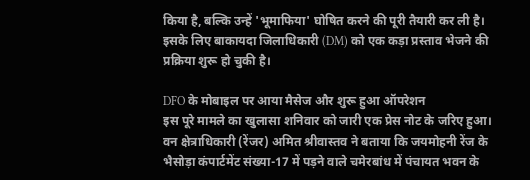किया है, बल्कि उन्हें 'भूमाफिया' घोषित करने की पूरी तैयारी कर ली है। इसके लिए बाकायदा जिलाधिकारी (DM) को एक कड़ा प्रस्ताव भेजने की प्रक्रिया शुरू हो चुकी है।

DFO के मोबाइल पर आया मैसेज और शुरू हुआ ऑपरेशन
इस पूरे मामले का खुलासा शनिवार को जारी एक प्रेस नोट के जरिए हुआ। वन क्षेत्राधिकारी (रेंजर) अमित श्रीवास्तव ने बताया कि जयमोहनी रेंज के भैसोड़ा कंपार्टमेंट संख्या-17 में पड़ने वाले चमेरबांध में पंचायत भवन के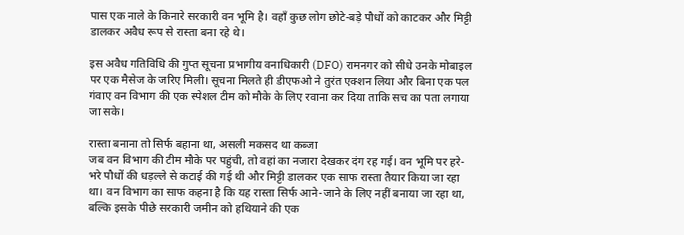पास एक नाले के किनारे सरकारी वन भूमि है। वहाँ कुछ लोग छोटे-बड़े पौधों को काटकर और मिट्टी डालकर अवैध रूप से रास्ता बना रहे थे।

इस अवैध गतिविधि की गुप्त सूचना प्रभागीय वनाधिकारी (DFO) रामनगर को सीधे उनके मोबाइल पर एक मैसेज के जरिए मिली। सूचना मिलते ही डीएफओ ने तुरंत एक्शन लिया और बिना एक पल गंवाए वन विभाग की एक स्पेशल टीम को मौके के लिए रवाना कर दिया ताकि सच का पता लगाया जा सके।

रास्ता बनाना तो सिर्फ बहाना था, असली मकसद था कब्जा
जब वन विभाग की टीम मौके पर पहुंची, तो वहां का नजारा देखकर दंग रह गई। वन भूमि पर हरे-भरे पौधों की धड़ल्ले से कटाई की गई थी और मिट्टी डालकर एक साफ रास्ता तैयार किया जा रहा था। वन विभाग का साफ कहना है कि यह रास्ता सिर्फ आने-जाने के लिए नहीं बनाया जा रहा था, बल्कि इसके पीछे सरकारी जमीन को हथियाने की एक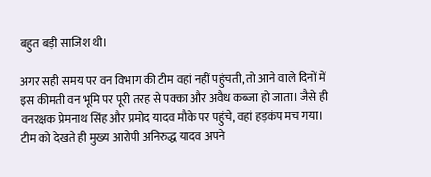बहुत बड़ी साजिश थी।

अगर सही समय पर वन विभाग की टीम वहां नहीं पहुंचती, तो आने वाले दिनों में इस कीमती वन भूमि पर पूरी तरह से पक्का और अवैध कब्जा हो जाता। जैसे ही वनरक्षक प्रेमनाथ सिंह और प्रमोद यादव मौके पर पहुंचे, वहां हड़कंप मच गया। टीम को देखते ही मुख्य आरोपी अनिरुद्ध यादव अपने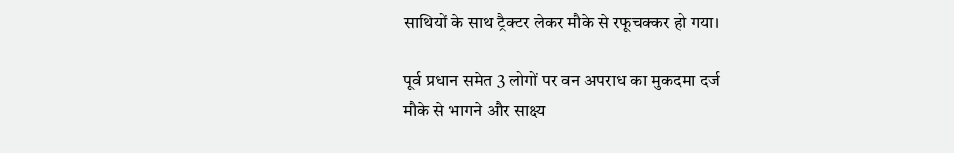साथियों के साथ ट्रैक्टर लेकर मौके से रफूचक्कर हो गया।

पूर्व प्रधान समेत 3 लोगों पर वन अपराध का मुकदमा दर्ज
मौके से भागने और साक्ष्य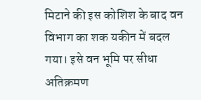मिटाने की इस कोशिश के बाद वन विभाग का शक यकीन में बदल गया। इसे वन भूमि पर सीधा अतिक्रमण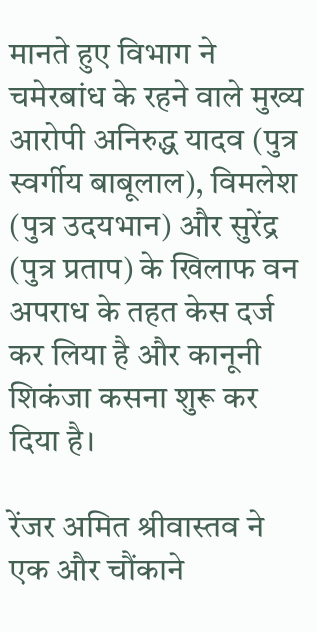मानते हुए विभाग ने चमेरबांध के रहने वाले मुख्य आरोपी अनिरुद्ध यादव (पुत्र स्वर्गीय बाबूलाल), विमलेश (पुत्र उदयभान) और सुरेंद्र (पुत्र प्रताप) के खिलाफ वन अपराध के तहत केस दर्ज कर लिया है और कानूनी शिकंजा कसना शुरू कर दिया है।

रेंजर अमित श्रीवास्तव ने एक और चौंकाने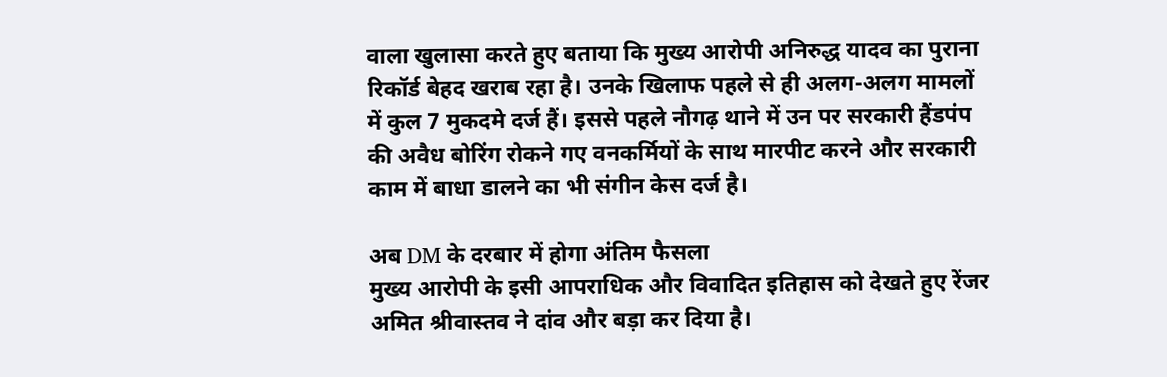वाला खुलासा करते हुए बताया कि मुख्य आरोपी अनिरुद्ध यादव का पुराना रिकॉर्ड बेहद खराब रहा है। उनके खिलाफ पहले से ही अलग-अलग मामलों में कुल 7 मुकदमे दर्ज हैं। इससे पहले नौगढ़ थाने में उन पर सरकारी हैंडपंप की अवैध बोरिंग रोकने गए वनकर्मियों के साथ मारपीट करने और सरकारी काम में बाधा डालने का भी संगीन केस दर्ज है।

अब DM के दरबार में होगा अंतिम फैसला
मुख्य आरोपी के इसी आपराधिक और विवादित इतिहास को देखते हुए रेंजर अमित श्रीवास्तव ने दांव और बड़ा कर दिया है।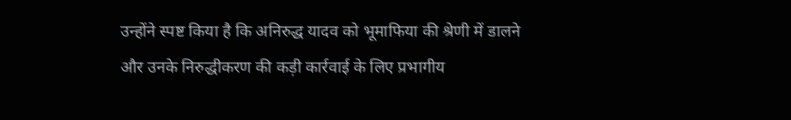उन्होंने स्पष्ट किया है कि अनिरुद्ध यादव को भूमाफिया की श्रेणी में डालने और उनके निरुद्धीकरण की कड़ी कार्रवाई के लिए प्रभागीय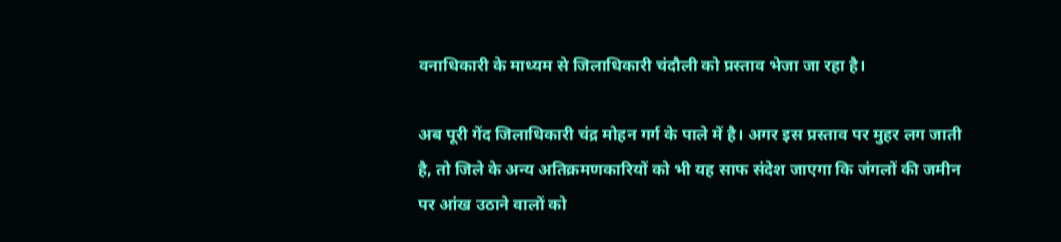वनाधिकारी के माध्यम से जिलाधिकारी चंदौली को प्रस्ताव भेजा जा रहा है।

अब पूरी गेंद जिलाधिकारी चंद्र मोहन गर्ग के पाले में है। अगर इस प्रस्ताव पर मुहर लग जाती है, तो जिले के अन्य अतिक्रमणकारियों को भी यह साफ संदेश जाएगा कि जंगलों की जमीन पर आंख उठाने वालों को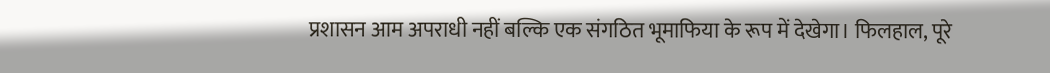प्रशासन आम अपराधी नहीं बल्कि एक संगठित भूमाफिया के रूप में देखेगा। फिलहाल, पूरे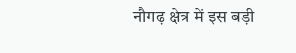नौगढ़ क्षेत्र में इस बड़ी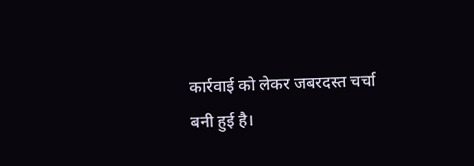कार्रवाई को लेकर जबरदस्त चर्चा बनी हुई है।